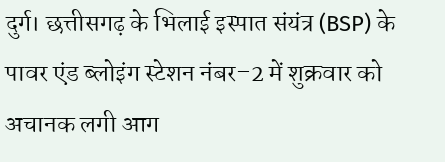दुर्ग। छत्तीसगढ़ के भिलाई इस्पात संयंत्र (BSP) के पावर एंड ब्लोइंग स्टेशन नंबर–2 में शुक्रवार को अचानक लगी आग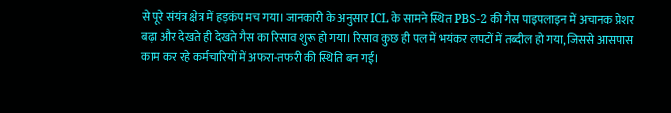से पूरे संयंत्र क्षेत्र में हड़कंप मच गया। जानकारी के अनुसार ICL के सामने स्थित PBS-2 की गैस पाइपलाइन में अचानक प्रेशर बढ़ा और देखते ही देखते गैस का रिसाव शुरू हो गया। रिसाव कुछ ही पल में भयंकर लपटों में तब्दील हो गया, जिससे आसपास काम कर रहे कर्मचारियों में अफरा-तफरी की स्थिति बन गई।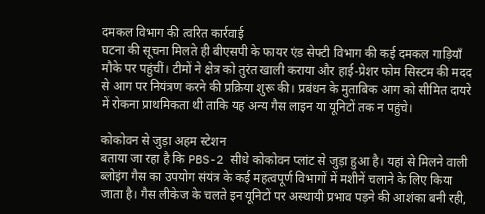दमकल विभाग की त्वरित कार्रवाई
घटना की सूचना मिलते ही बीएसपी के फायर एंड सेफ्टी विभाग की कई दमकल गाड़ियाँ मौके पर पहुंचीं। टीमों ने क्षेत्र को तुरंत खाली कराया और हाई-प्रेशर फोम सिस्टम की मदद से आग पर नियंत्रण करने की प्रक्रिया शुरू की। प्रबंधन के मुताबिक आग को सीमित दायरे में रोकना प्राथमिकता थी ताकि यह अन्य गैस लाइन या यूनिटों तक न पहुंचे।

कोकोवन से जुड़ा अहम स्टेशन
बताया जा रहा है कि PBS-2 सीधे कोकोवन प्लांट से जुड़ा हुआ है। यहां से मिलने वाली ब्लोइंग गैस का उपयोग संयंत्र के कई महत्वपूर्ण विभागों में मशीनें चलाने के लिए किया जाता है। गैस लीकेज के चलते इन यूनिटों पर अस्थायी प्रभाव पड़ने की आशंका बनी रही,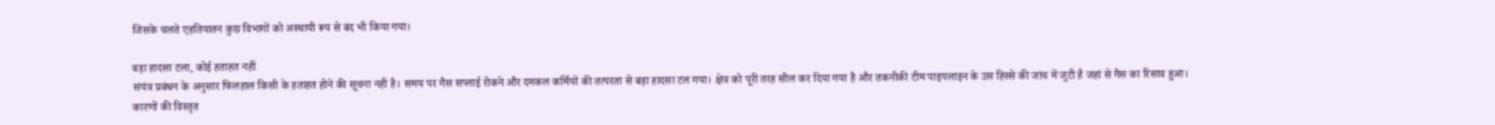जिसके चलते एहतियातन कुछ विभागों को अस्थायी रूप से बंद भी किया गया।

बड़ा हादसा टला, कोई हताहत नहीं
संयंत्र प्रबंधन के अनुसार फिलहाल किसी के हताहत होने की सूचना नहीं है। समय पर गैस सप्लाई रोकने और दमकल कर्मियों की तत्परता से बड़ा हादसा टल गया। क्षेत्र को पूरी तरह सील कर दिया गया है और तकनीकी टीम पाइपलाइन के उस हिस्से की जांच में जुटी है जहां से गैस का रिसाव हुआ।
कारणों की विस्तृत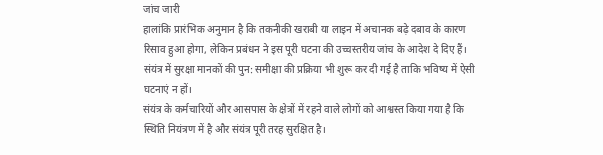जांच जारी
हालांकि प्रारंभिक अनुमान है कि तकनीकी खराबी या लाइन में अचानक बढ़े दबाव के कारण रिसाव हुआ होगा, लेकिन प्रबंधन ने इस पूरी घटना की उच्चस्तरीय जांच के आदेश दे दिए हैं।
संयंत्र में सुरक्षा मानकों की पुन: समीक्षा की प्रक्रिया भी शुरू कर दी गई है ताकि भविष्य में ऐसी घटनाएं न हों।
संयंत्र के कर्मचारियों और आसपास के क्षेत्रों में रहने वाले लोगों को आश्वस्त किया गया है कि स्थिति नियंत्रण में है और संयंत्र पूरी तरह सुरक्षित है।